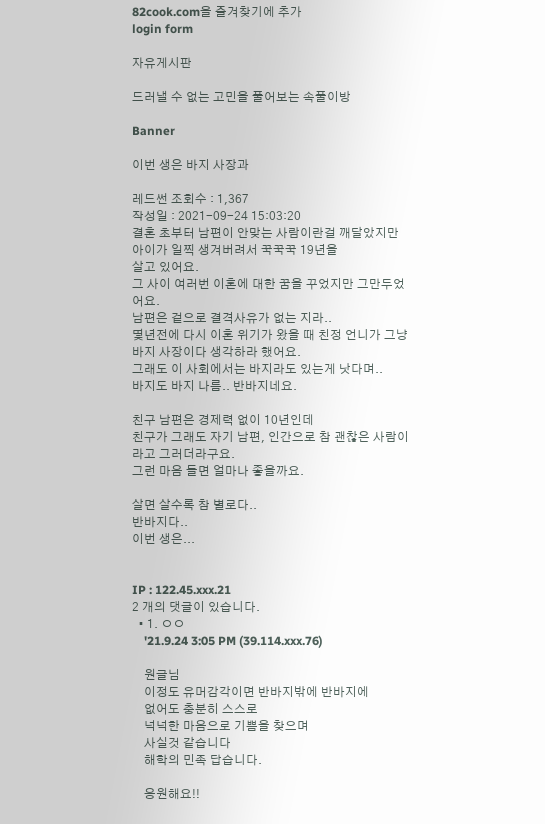82cook.com을 즐겨찾기에 추가
login form

자유게시판

드러낼 수 없는 고민을 풀어보는 속풀이방

Banner

이번 생은 바지 사장과

레드썬 조회수 : 1,367
작성일 : 2021-09-24 15:03:20
결혼 초부터 남편이 안맞는 사람이란걸 깨달았지만 아이가 일찍 생겨버려서 꾹꾹꾹 19년을
살고 있어요.
그 사이 여러번 이혼에 대한 꿈을 꾸었지만 그만두었어요.
남편은 겉으로 결격사유가 없는 지라..
몇년전에 다시 이혼 위기가 왔을 때 친정 언니가 그냥 바지 사장이다 생각하라 했어요.
그래도 이 사회에서는 바지라도 있는게 낫다며..
바지도 바지 나름.. 반바지네요.

친구 남편은 경제력 없이 10년인데
친구가 그래도 자기 남편, 인간으로 참 괜찮은 사람이라고 그러더라구요.
그런 마음 들면 얼마나 좋을까요.

살면 살수록 참 별로다..
반바지다..
이번 생은...


IP : 122.45.xxx.21
2 개의 댓글이 있습니다.
  • 1. ㅇㅇ
    '21.9.24 3:05 PM (39.114.xxx.76)

    원글님
    이정도 유머감각이면 반바지밖에 반바지에
    없어도 충분히 스스로
    넉넉한 마음으로 기쁨을 찾으며
    사실것 같습니다
    해학의 민족 답습니다.

    응원해요!!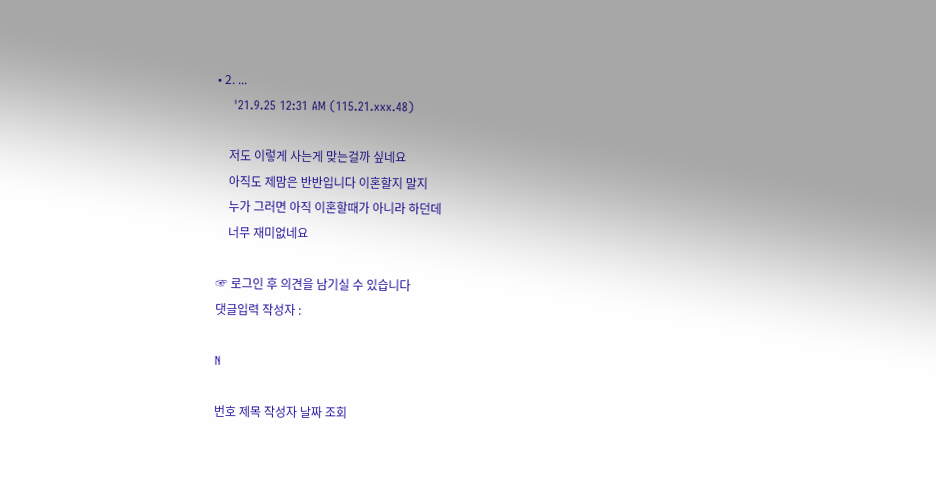• 2. ...
    '21.9.25 12:31 AM (115.21.xxx.48)

    저도 이렇게 사는게 맞는걸까 싶네요
    아직도 제맘은 반반입니다 이혼할지 말지
    누가 그러면 아직 이혼할때가 아니라 하던데
    너무 재미없네요

☞ 로그인 후 의견을 남기실 수 있습니다
댓글입력 작성자 :

N

번호 제목 작성자 날짜 조회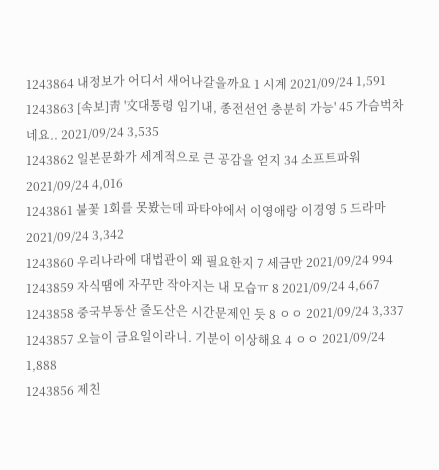1243864 내정보가 어디서 새어나갈을까요 1 시계 2021/09/24 1,591
1243863 [속보]靑 '文대통령 임기내, 종전선언 충분히 가능' 45 가슴벅차네요.. 2021/09/24 3,535
1243862 일본문화가 세계적으로 큰 공감을 얻지 34 소프트파워 2021/09/24 4,016
1243861 불꽃 1회를 못봤는데 파타야에서 이영애랑 이경영 5 드라마 2021/09/24 3,342
1243860 우리나라에 대법관이 왜 필요한지 7 세금만 2021/09/24 994
1243859 자식땜에 자꾸만 작아지는 내 모습ㅠ 8 2021/09/24 4,667
1243858 중국부동산 줄도산은 시간문제인 듯 8 ㅇㅇ 2021/09/24 3,337
1243857 오늘이 금요일이라니. 기분이 이상해요 4 ㅇㅇ 2021/09/24 1,888
1243856 제친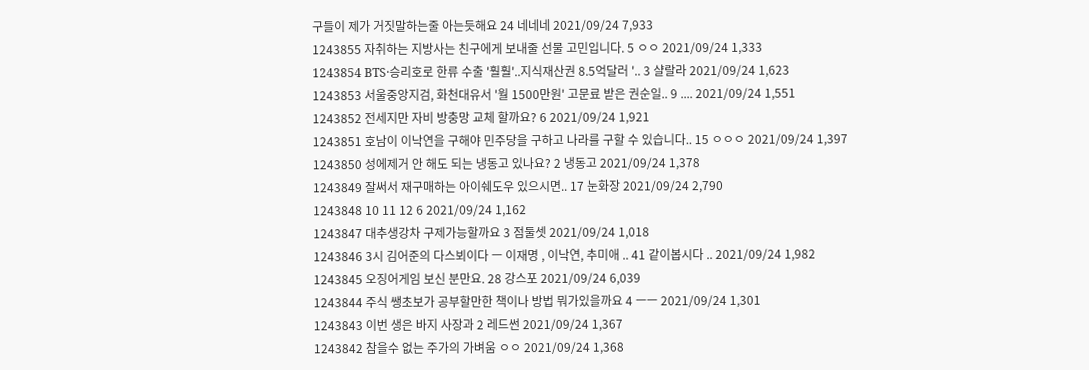구들이 제가 거짓말하는줄 아는듯해요 24 네네네 2021/09/24 7,933
1243855 자취하는 지방사는 친구에게 보내줄 선물 고민입니다. 5 ㅇㅇ 2021/09/24 1,333
1243854 BTS·승리호로 한류 수출 '훨훨'..지식재산권 8.5억달러 '.. 3 샬랄라 2021/09/24 1,623
1243853 서울중앙지검, 화천대유서 '월 1500만원' 고문료 받은 권순일.. 9 .... 2021/09/24 1,551
1243852 전세지만 자비 방충망 교체 할까요? 6 2021/09/24 1,921
1243851 호남이 이낙연을 구해야 민주당을 구하고 나라를 구할 수 있습니다.. 15 ㅇㅇㅇ 2021/09/24 1,397
1243850 성에제거 안 해도 되는 냉동고 있나요? 2 냉동고 2021/09/24 1,378
1243849 잘써서 재구매하는 아이쉐도우 있으시면.. 17 눈화장 2021/09/24 2,790
1243848 10 11 12 6 2021/09/24 1,162
1243847 대추생강차 구제가능할까요 3 점둘셋 2021/09/24 1,018
1243846 3시 김어준의 다스뵈이다 ㅡ 이재명 , 이낙연, 추미애 .. 41 같이봅시다 .. 2021/09/24 1,982
1243845 오징어게임 보신 분만요. 28 강스포 2021/09/24 6,039
1243844 주식 쌩초보가 공부할만한 책이나 방법 뭐가있을까요 4 ㅡㅡ 2021/09/24 1,301
1243843 이번 생은 바지 사장과 2 레드썬 2021/09/24 1,367
1243842 참을수 없는 주가의 가벼움 ㅇㅇ 2021/09/24 1,368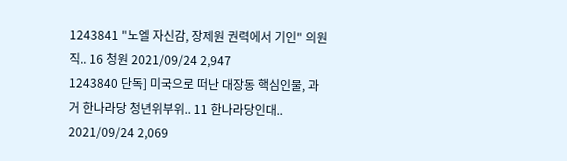1243841 "노엘 자신감, 장제원 권력에서 기인" 의원직.. 16 청원 2021/09/24 2,947
1243840 단독] 미국으로 떠난 대장동 핵심인물, 과거 한나라당 청년위부위.. 11 한나라당인대.. 2021/09/24 2,069